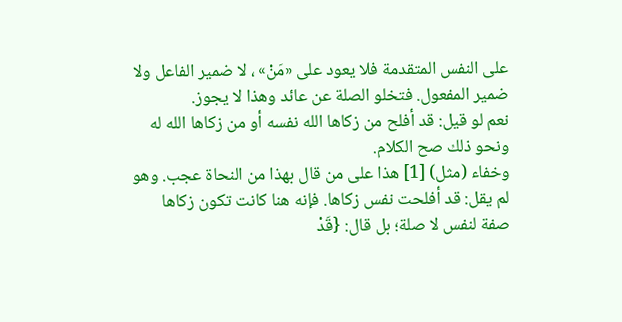على النفس المتقدمة فلا يعود على «مَنْ» ، لا ضمير الفاعل ولا ضمير المفعول. فتخلو الصلة عن عائد وهذا لا يجوز.
نعم لو قيل: قد أفلح من زكاها الله نفسه أو من زكاها الله له ونحو ذلك صح الكلام.
وخفاء (مثل) [1] هذا على من قال بهذا من النحاة عجب. وهو لم يقل: قد أفلحت نفس زكاها. فإنه هنا كانت تكون زكاها صفة لنفس لا صلة؛ بل قال: {قَدْ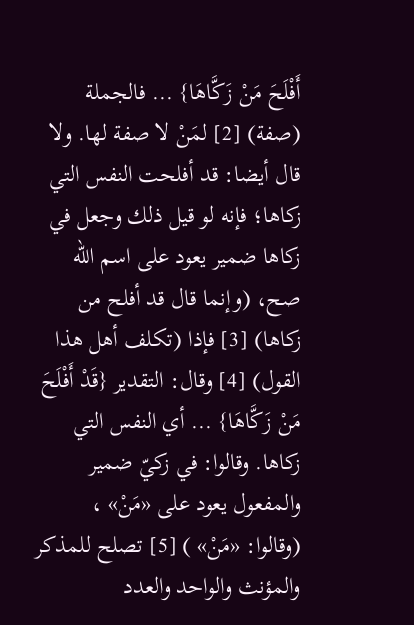أَفْلَحَ مَنْ زَكَّاهَا} ... فالجملة (صفة) [2] لمَنْ لا صفة لها. ولا قال أيضا: قد أفلحت النفس التي زكاها؛ فإنه لو قيل ذلك وجعل في زكاها ضمير يعود على اسم الله صح، (وإنما قال قد أفلح من زكاها) [3] فإذا (تكلف أهل هذا القول) [4] وقال: التقدير {قَدْ أَفْلَحَ مَنْ زَكَّاهَا} ... أي النفس التي زكاها. وقالوا: في زكيّ ضمير والمفعول يعود على «مَنْ» ، (وقالوا: «مَنْ» ) [5] تصلح للمذكر والمؤنث والواحد والعدد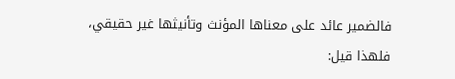فالضمير عائد على معناها المؤنث وتأنيثها غير حقيقي، فلهذا قيل: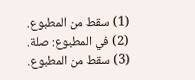(1) سقط من المطبوع.
(2) في المطبوع: صلة.
(3) سقط من المطبوع.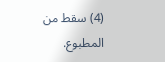(4) سقط من المطبوع.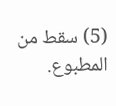(5) سقط من المطبوع.